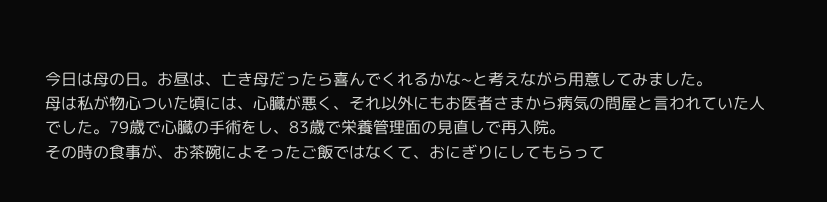今日は母の日。お昼は、亡き母だったら喜んでくれるかな~と考えながら用意してみました。
母は私が物心ついた頃には、心臓が悪く、それ以外にもお医者さまから病気の問屋と言われていた人でした。79歳で心臓の手術をし、83歳で栄養管理面の見直しで再入院。
その時の食事が、お茶碗によそったご飯ではなくて、おにぎりにしてもらって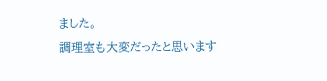ました。
調理室も大変だったと思います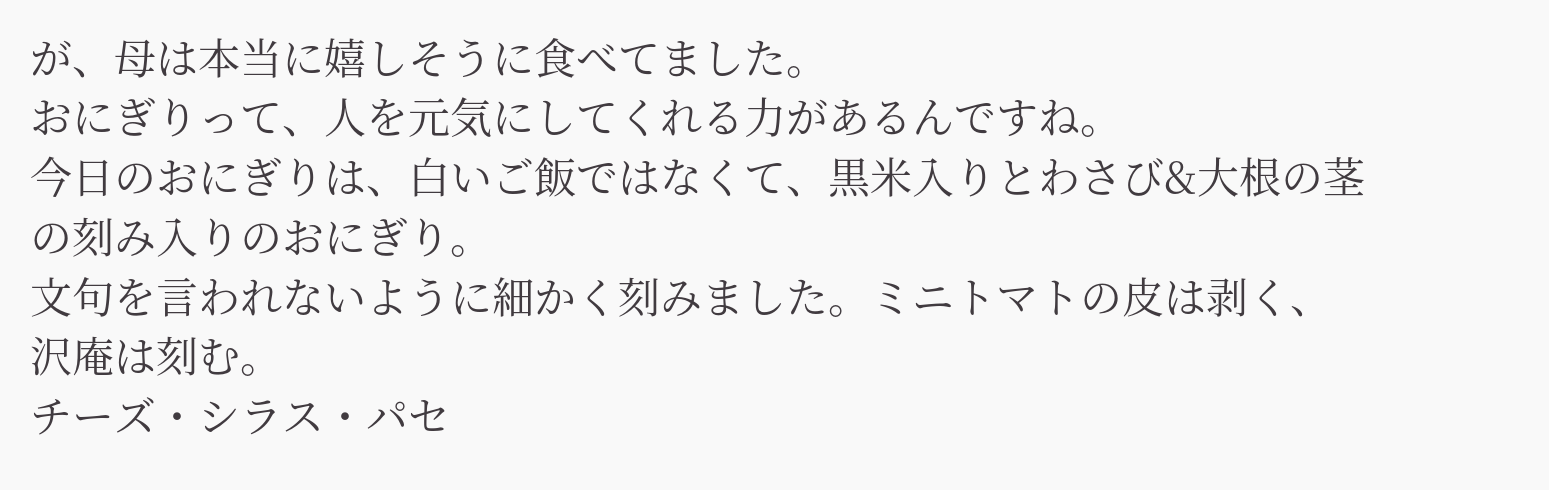が、母は本当に嬉しそうに食べてました。
おにぎりって、人を元気にしてくれる力があるんですね。
今日のおにぎりは、白いご飯ではなくて、黒米入りとわさび&大根の茎の刻み入りのおにぎり。
文句を言われないように細かく刻みました。ミニトマトの皮は剥く、沢庵は刻む。
チーズ・シラス・パセ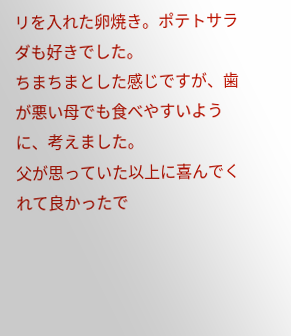リを入れた卵焼き。ポテトサラダも好きでした。
ちまちまとした感じですが、歯が悪い母でも食べやすいように、考えました。
父が思っていた以上に喜んでくれて良かったで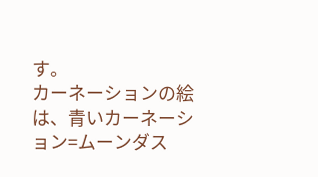す。
カーネーションの絵は、青いカーネーション=ムーンダス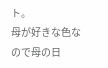ト。
母が好きな色なので母の日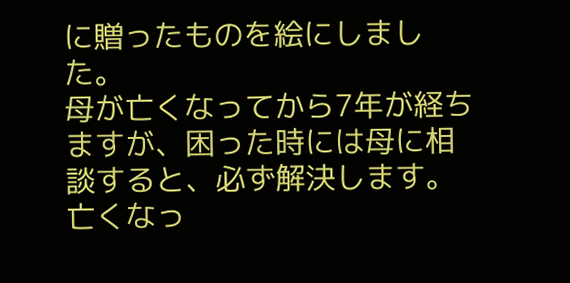に贈ったものを絵にしました。
母が亡くなってから7年が経ちますが、困った時には母に相談すると、必ず解決します。
亡くなっ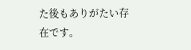た後もありがたい存在です。